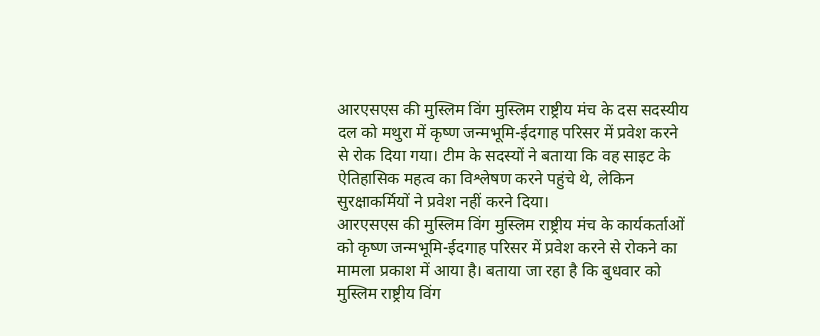आरएसएस की मुस्लिम विंग मुस्लिम राष्ट्रीय मंच के दस सदस्यीय दल को मथुरा में कृष्ण जन्मभूमि-ईदगाह परिसर में प्रवेश करने से रोक दिया गया। टीम के सदस्यों ने बताया कि वह साइट के ऐतिहासिक महत्व का विश्लेषण करने पहुंचे थे, लेकिन सुरक्षाकर्मियों ने प्रवेश नहीं करने दिया।
आरएसएस की मुस्लिम विंग मुस्लिम राष्ट्रीय मंच के कार्यकर्ताओं को कृष्ण जन्मभूमि-ईदगाह परिसर में प्रवेश करने से रोकने का मामला प्रकाश में आया है। बताया जा रहा है कि बुधवार को मुस्लिम राष्ट्रीय विंग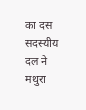का दस सदस्यीय दल ने मथुरा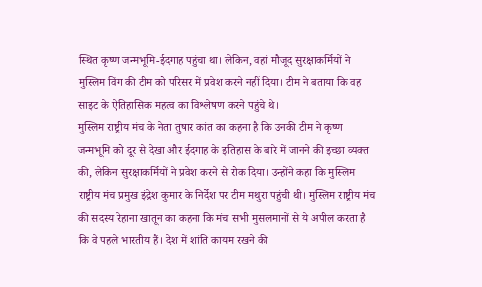स्थित कृष्ण जन्मभूमि-ईदगाह पहुंचा था। लेकिन, वहां मौजूद सुरक्षाकर्मियों ने मुस्लिम विंग की टीम को परिसर में प्रवेश करने नहीं दिया। टीम ने बताया कि वह साइट के ऐतिहासिक महत्व का विश्लेषण करने पहुंचे थे।
मुस्लिम राष्ट्रीय मंच के नेता तुषार कांत का कहना है कि उनकी टीम ने कृष्ण जन्मभूमि को दूर से देखा और ईदगाह के इतिहास के बारे में जानने की इच्छा व्यक्त की, लेकिन सुरक्षाकर्मियों ने प्रवेश करने से रोक दिया। उन्होंने कहा कि मुस्लिम राष्ट्रीय मंच प्रमुख इंद्रेश कुमार के निर्देश पर टीम मथुरा पहुंची थी। मुस्लिम राष्ट्रीय मंच की सदस्य रेहाना खातून का कहना कि मंच सभी मुसलमानों से ये अपील करता है कि वे पहले भारतीय हैं। देश में शांति कायम रखने की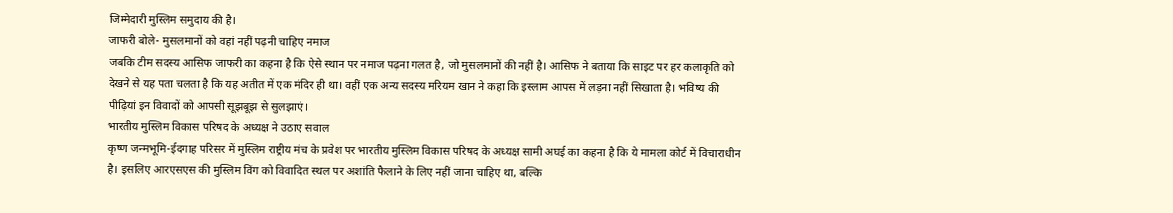जिम्मेदारी मुस्लिम समुदाय की है।
जाफरी बोले- मुसलमानों को वहां नहीं पढ़नी चाहिए नमाज
जबकि टीम सदस्य आसिफ जाफरी का कहना है कि ऐसे स्थान पर नमाज पढ़ना गलत है, जो मुसलमानों की नहीं है। आसिफ ने बताया कि साइट पर हर कलाकृति को देखने से यह पता चलता है कि यह अतीत में एक मंदिर ही था। वहीं एक अन्य सदस्य मरियम खान ने कहा कि इस्लाम आपस में लड़ना नहीं सिखाता है। भविष्य की पीढ़ियां इन विवादों को आपसी सूझबूझ से सुलझाएं।
भारतीय मुस्लिम विकास परिषद के अध्यक्ष ने उठाए सवाल
कृष्ण जन्मभूमि-ईदगाह परिसर में मुस्लिम राष्ट्रीय मंच के प्रवेश पर भारतीय मुस्लिम विकास परिषद के अध्यक्ष सामी अघई का कहना है कि ये मामला कोर्ट में विचाराधीन है। इसलिए आरएसएस की मुस्लिम विंग को विवादित स्थल पर अशांति फैलाने के लिए नहीं जाना चाहिए था, बल्कि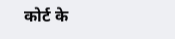कोर्ट के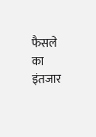फैसले का इंतजार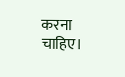करना चाहिए।